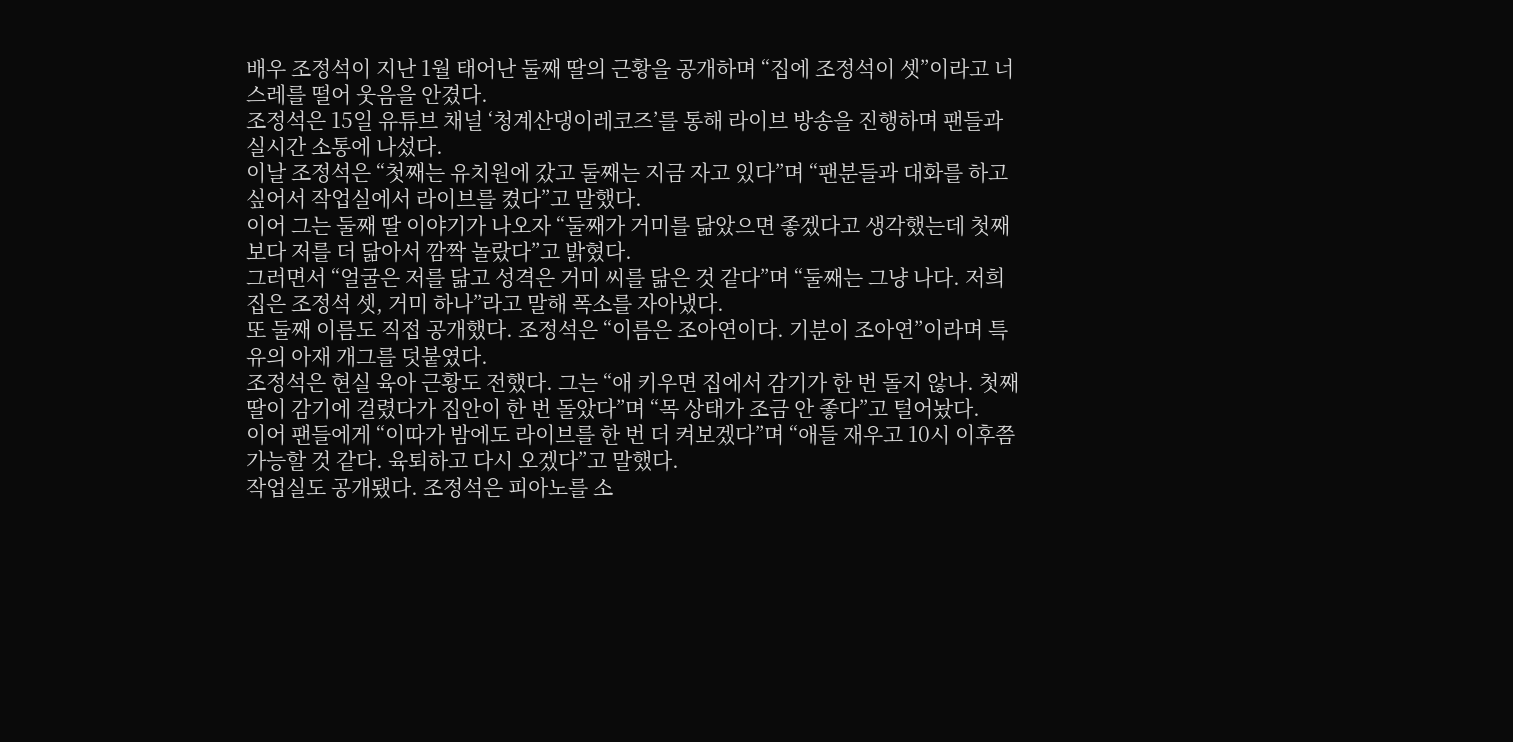배우 조정석이 지난 1월 태어난 둘째 딸의 근황을 공개하며 “집에 조정석이 셋”이라고 너스레를 떨어 웃음을 안겼다.
조정석은 15일 유튜브 채널 ‘청계산댕이레코즈’를 통해 라이브 방송을 진행하며 팬들과 실시간 소통에 나섰다.
이날 조정석은 “첫째는 유치원에 갔고 둘째는 지금 자고 있다”며 “팬분들과 대화를 하고 싶어서 작업실에서 라이브를 켰다”고 말했다.
이어 그는 둘째 딸 이야기가 나오자 “둘째가 거미를 닮았으면 좋겠다고 생각했는데 첫째보다 저를 더 닮아서 깜짝 놀랐다”고 밝혔다.
그러면서 “얼굴은 저를 닮고 성격은 거미 씨를 닮은 것 같다”며 “둘째는 그냥 나다. 저희 집은 조정석 셋, 거미 하나”라고 말해 폭소를 자아냈다.
또 둘째 이름도 직접 공개했다. 조정석은 “이름은 조아연이다. 기분이 조아연”이라며 특유의 아재 개그를 덧붙였다.
조정석은 현실 육아 근황도 전했다. 그는 “애 키우면 집에서 감기가 한 번 돌지 않나. 첫째 딸이 감기에 걸렸다가 집안이 한 번 돌았다”며 “목 상태가 조금 안 좋다”고 털어놨다.
이어 팬들에게 “이따가 밤에도 라이브를 한 번 더 켜보겠다”며 “애들 재우고 10시 이후쯤 가능할 것 같다. 육퇴하고 다시 오겠다”고 말했다.
작업실도 공개됐다. 조정석은 피아노를 소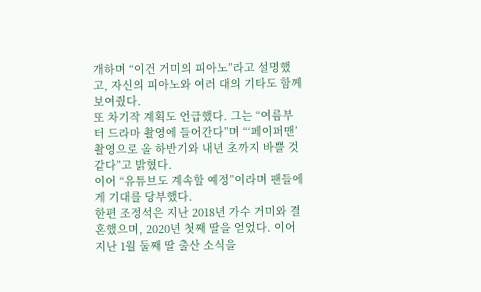개하며 “이건 거미의 피아노”라고 설명했고, 자신의 피아노와 여러 대의 기타도 함께 보여줬다.
또 차기작 계획도 언급했다. 그는 “여름부터 드라마 촬영에 들어간다”며 “‘페이퍼맨’ 촬영으로 올 하반기와 내년 초까지 바쁠 것 같다”고 밝혔다.
이어 “유튜브도 계속할 예정”이라며 팬들에게 기대를 당부했다.
한편 조정석은 지난 2018년 가수 거미와 결혼했으며, 2020년 첫째 딸을 얻었다. 이어 지난 1월 둘째 딸 출산 소식을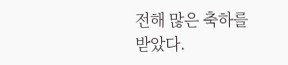전해 많은 축하를 받았다.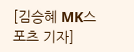[김승혜 MK스포츠 기자]